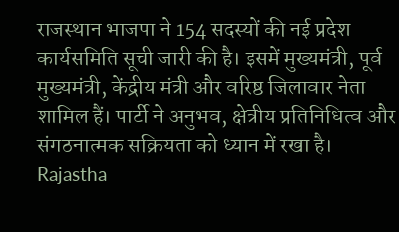राजस्थान भाजपा ने 154 सदस्यों की नई प्रदेश कार्यसमिति सूची जारी की है। इसमें मुख्यमंत्री, पूर्व मुख्यमंत्री, केंद्रीय मंत्री और वरिष्ठ जिलावार नेता शामिल हैं। पार्टी ने अनुभव, क्षेत्रीय प्रतिनिधित्व और संगठनात्मक सक्रियता को ध्यान में रखा है।
Rajastha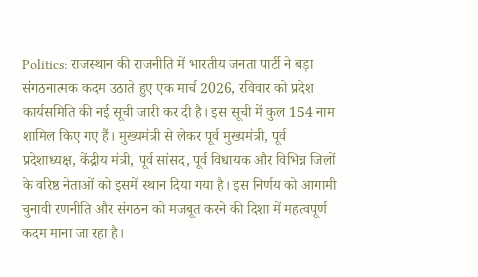Politics: राजस्थान की राजनीति में भारतीय जनता पार्टी ने बड़ा संगठनात्मक कदम उठाते हुए एक मार्च 2026, रविवार को प्रदेश कार्यसमिति की नई सूची जारी कर दी है। इस सूची में कुल 154 नाम शामिल किए गए हैं। मुख्यमंत्री से लेकर पूर्व मुख्यमंत्री, पूर्व प्रदेशाध्यक्ष, केंद्रीय मंत्री, पूर्व सांसद, पूर्व विधायक और विभिन्न जिलों के वरिष्ठ नेताओं को इसमें स्थान दिया गया है। इस निर्णय को आगामी चुनावी रणनीति और संगठन को मजबूत करने की दिशा में महत्वपूर्ण कदम माना जा रहा है।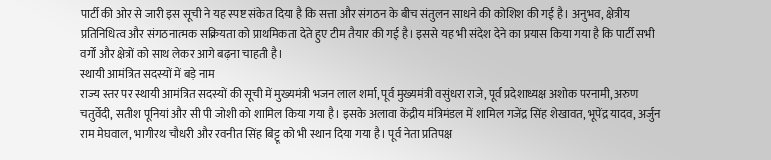पार्टी की ओर से जारी इस सूची ने यह स्पष्ट संकेत दिया है कि सत्ता और संगठन के बीच संतुलन साधने की कोशिश की गई है। अनुभव, क्षेत्रीय प्रतिनिधित्व और संगठनात्मक सक्रियता को प्राथमिकता देते हुए टीम तैयार की गई है। इससे यह भी संदेश देने का प्रयास किया गया है कि पार्टी सभी वर्गों और क्षेत्रों को साथ लेकर आगे बढ़ना चाहती है।
स्थायी आमंत्रित सदस्यों में बड़े नाम
राज्य स्तर पर स्थायी आमंत्रित सदस्यों की सूची में मुख्यमंत्री भजन लाल शर्मा, पूर्व मुख्यमंत्री वसुंधरा राजे, पूर्व प्रदेशाध्यक्ष अशोक परनामी, अरुण चतुर्वेदी, सतीश पूनियां और सी पी जोशी को शामिल किया गया है। इसके अलावा केंद्रीय मंत्रिमंडल में शामिल गजेंद्र सिंह शेखावत, भूपेंद्र यादव, अर्जुन राम मेघवाल, भागीरथ चौधरी और रवनीत सिंह बिट्टू को भी स्थान दिया गया है। पूर्व नेता प्रतिपक्ष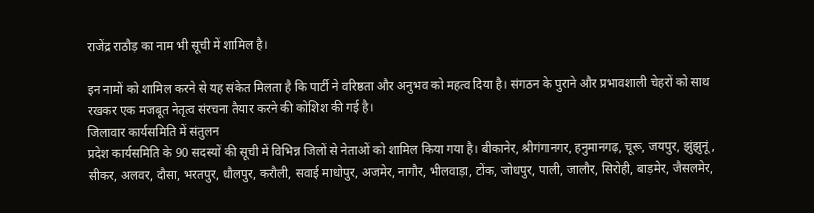राजेंद्र राठौड़ का नाम भी सूची में शामिल है।

इन नामों को शामिल करने से यह संकेत मिलता है कि पार्टी ने वरिष्ठता और अनुभव को महत्व दिया है। संगठन के पुराने और प्रभावशाली चेहरों को साथ रखकर एक मजबूत नेतृत्व संरचना तैयार करने की कोशिश की गई है।
जिलावार कार्यसमिति में संतुलन
प्रदेश कार्यसमिति के 90 सदस्यों की सूची में विभिन्न जिलों से नेताओं को शामिल किया गया है। बीकानेर, श्रीगंगानगर, हनुमानगढ़, चूरू, जयपुर, झुंझुनूं, सीकर, अलवर, दौसा, भरतपुर, धौलपुर, करौली, सवाई माधोपुर, अजमेर, नागौर, भीलवाड़ा, टोंक, जोधपुर, पाली, जालौर, सिरोही, बाड़मेर, जैसलमेर,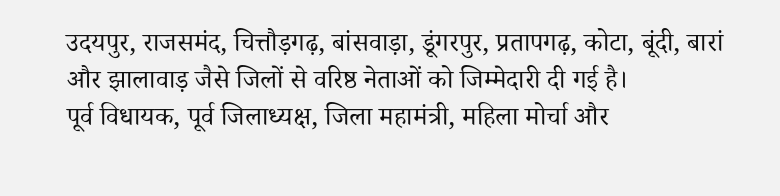उदयपुर, राजसमंद, चित्तौड़गढ़, बांसवाड़ा, डूंगरपुर, प्रतापगढ़, कोटा, बूंदी, बारां और झालावाड़ जैसे जिलों से वरिष्ठ नेताओं को जिम्मेदारी दी गई है।
पूर्व विधायक, पूर्व जिलाध्यक्ष, जिला महामंत्री, महिला मोर्चा और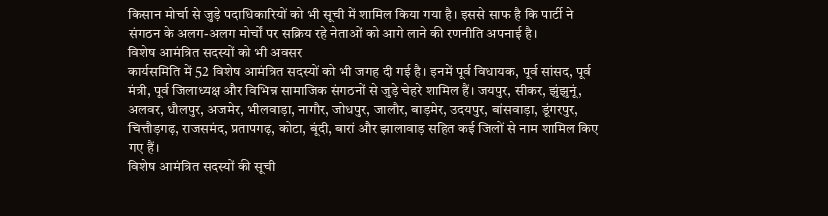किसान मोर्चा से जुड़े पदाधिकारियों को भी सूची में शामिल किया गया है। इससे साफ है कि पार्टी ने संगठन के अलग-अलग मोर्चों पर सक्रिय रहे नेताओं को आगे लाने की रणनीति अपनाई है।
विशेष आमंत्रित सदस्यों को भी अवसर
कार्यसमिति में 52 विशेष आमंत्रित सदस्यों को भी जगह दी गई है। इनमें पूर्व विधायक, पूर्व सांसद, पूर्व मंत्री, पूर्व जिलाध्यक्ष और विभिन्न सामाजिक संगठनों से जुड़े चेहरे शामिल हैं। जयपुर, सीकर, झुंझुनूं, अलवर, धौलपुर, अजमेर, भीलवाड़ा, नागौर, जोधपुर, जालौर, बाड़मेर, उदयपुर, बांसवाड़ा, डूंगरपुर, चित्तौड़गढ़, राजसमंद, प्रतापगढ़, कोटा, बूंदी, बारां और झालावाड़ सहित कई जिलों से नाम शामिल किए गए हैं।
विशेष आमंत्रित सदस्यों की सूची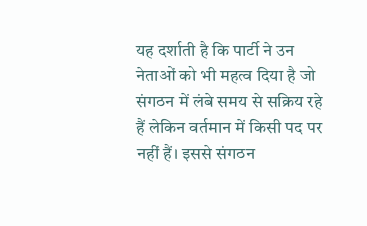यह दर्शाती है कि पार्टी ने उन नेताओं को भी महत्व दिया है जो संगठन में लंबे समय से सक्रिय रहे हैं लेकिन वर्तमान में किसी पद पर नहीं हैं। इससे संगठन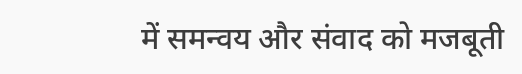में समन्वय और संवाद को मजबूती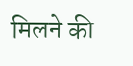मिलने की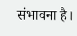संभावना है।